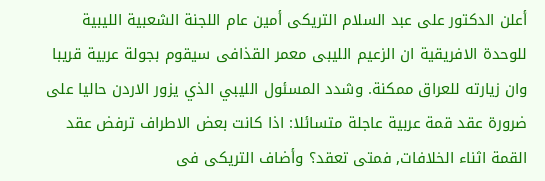أعلن الدكتور على عبد السلام التريكى أمين عام اللجنة الشعبية الليبية للوحدة الافريقية ان الزعيم الليبى معمر القذافى سيقوم بجولة عربية قريبا وان زيارته للعراق ممكنة. وشدد المسئول الليبي الذي يزور الاردن حاليا على ضرورة عقد قمة عربية عاجلة متسائلا: اذا كانت بعض الاطراف ترفض عقد القمة اثناء الخلافات, فمتى تعقد؟ وأضاف التريكى فى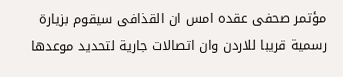مؤتمر صحفى عقده امس ان القذافى سيقوم بزيارة رسمية قريبا للاردن وان اتصالات جارية لتحديد موعدها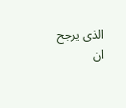الذى يرجح ان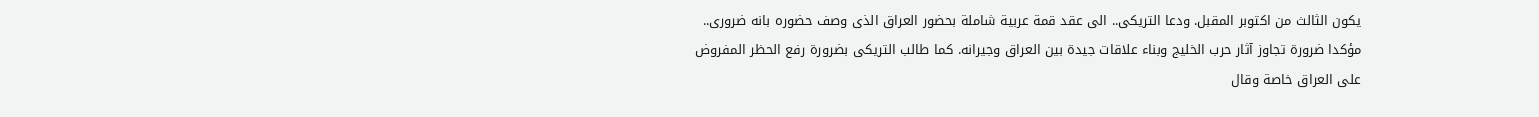يكون الثالث من اكتوبر المقبل. ودعا التريكى.. الى عقد قمة عربية شاملة بحضور العراق الذى وصف حضوره بانه ضرورى.. مؤكدا ضرورة تجاوز آثار حرب الخليج وبناء علاقات جيدة بين العراق وجيرانه. كما طالب التريكى بضرورة رفع الحظر المفروض على العراق خاصة وقال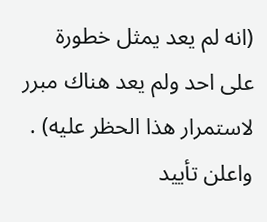(انه لم يعد يمثل خطورة على احد ولم يعد هناك مبرر لاستمرار هذا الحظر عليه) . واعلن تأييد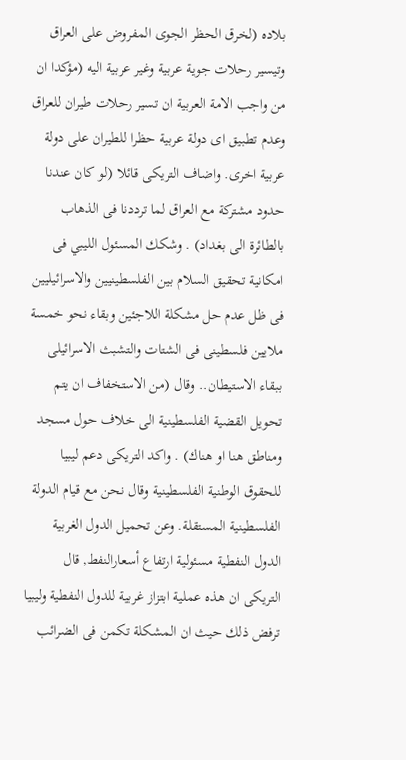بلاده (لخرق الحظر الجوى المفروض على العراق وتيسير رحلات جوية عربية وغير عربية اليه (مؤكدا ان من واجب الامة العربية ان تسير رحلات طيران للعراق وعدم تطبيق اى دولة عربية حظرا للطيران على دولة عربية اخرى. واضاف التريكى قائلا (لو كان عندنا حدود مشتركة مع العراق لما ترددنا فى الذهاب بالطائرة الى بغداد) . وشكك المسئول الليبي فى امكانية تحقيق السلام بين الفلسطينيين والاسرائيليين فى ظل عدم حل مشكلة اللاجئين وبقاء نحو خمسة ملايين فلسطينى فى الشتات والتشبث الاسرائيلى ببقاء الاستيطان.. وقال (من الاستخفاف ان يتم تحويل القضية الفلسطينية الى خلاف حول مسجد ومناطق هنا او هناك) . واكد التريكى دعم ليبيا للحقوق الوطنية الفلسطينية وقال نحن مع قيام الدولة الفلسطينية المستقلة. وعن تحميل الدول الغربية الدول النفطية مسئولية ارتفاع أسعارالنفط, قال التريكى ان هذه عملية ابتزاز غربية للدول النفطية وليبيا ترفض ذلك حيث ان المشكلة تكمن فى الضرائب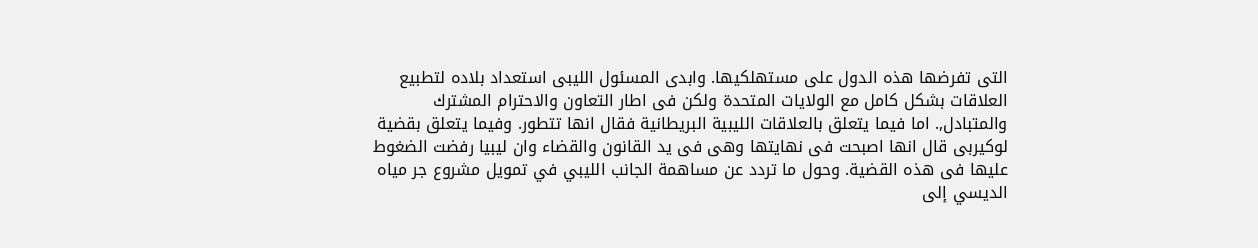التى تفرضها هذه الدول على مستهلكيها. وابدى المسئول الليبى استعداد بلاده لتطبيع العلاقات بشكل كامل مع الولايات المتحدة ولكن فى اطار التعاون والاحترام المشترك والمتبادل,. اما فيما يتعلق بالعلاقات الليبية البريطانية فقال انها تتطور. وفيما يتعلق بقضية لوكيربى قال انها اصبحت فى نهايتها وهى فى يد القانون والقضاء وان ليبيا رفضت الضغوط عليها فى هذه القضية. وحول ما تردد عن مساهمة الجانب الليبي في تمويل مشروع جر مياه الديسي إلى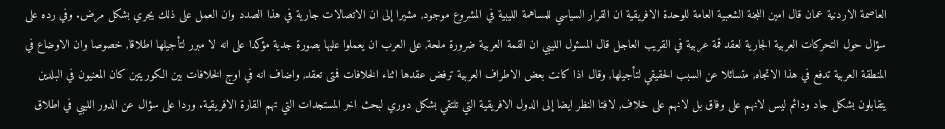العاصمة الاردنية عمان قال امين اللجنة الشعبية العامة للوحدة الافريقية ان القرار السياسي للمساهمة الليبية في المشروع موجود, مشيرا إلى ان الاتصالات جارية في هذا الصدد وان العمل على ذلك يجري بشكل مرض. وفي رده على سؤال حول التحركات العربية الجارية لعقد قمة عربية في القريب العاجل قال المسئول الليبي ان القمة العربية ضرورة ملحة, على العرب ان يعملوا عليها بصورة جدية مؤكدا على انه لا مبرر لتأجيلها اطلاقا, خصوصا وان الاوضاع في المنطقة العربية تدفع في هذا الاتجاه, متسائلا عن السبب الحقيقي لتأجيلها, وقال اذا كانت بعض الاطراف العربية ترفض عقدها اثناء الخلافات فمتى تعقد, واضاف انه في اوج الخلافات بين الكوريتين كان المعنيون في البلدين يتقابلون بشكل جاد ودائم ليس لانهم على وفاق بل لانهم على خلاف, لافتا النظر ايضا إلى الدول الافريقية التي تلتقي بشكل دوري لبحث اخر المستجدات التي تهم القارة الافريقية. وردا على سؤال عن الدور الليبي في اطلاق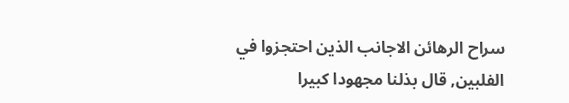سراح الرهائن الاجانب الذين احتجزوا في الفلبين, قال بذلنا مجهودا كبيرا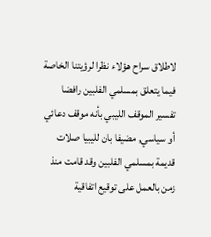لاطلاق سراح هؤلاء نظرا لرؤيتنا الخاصة فيما يتعلق بمسلمي الفلبين رافضا تفسير الموقف الليبي بأنه موقف دعائي أو سياسي, مضيفا بان لليبيا صلات قديمة بمسلمي الفلبين وقد قامت منذ زمن بالعمل على توقيع اتفاقية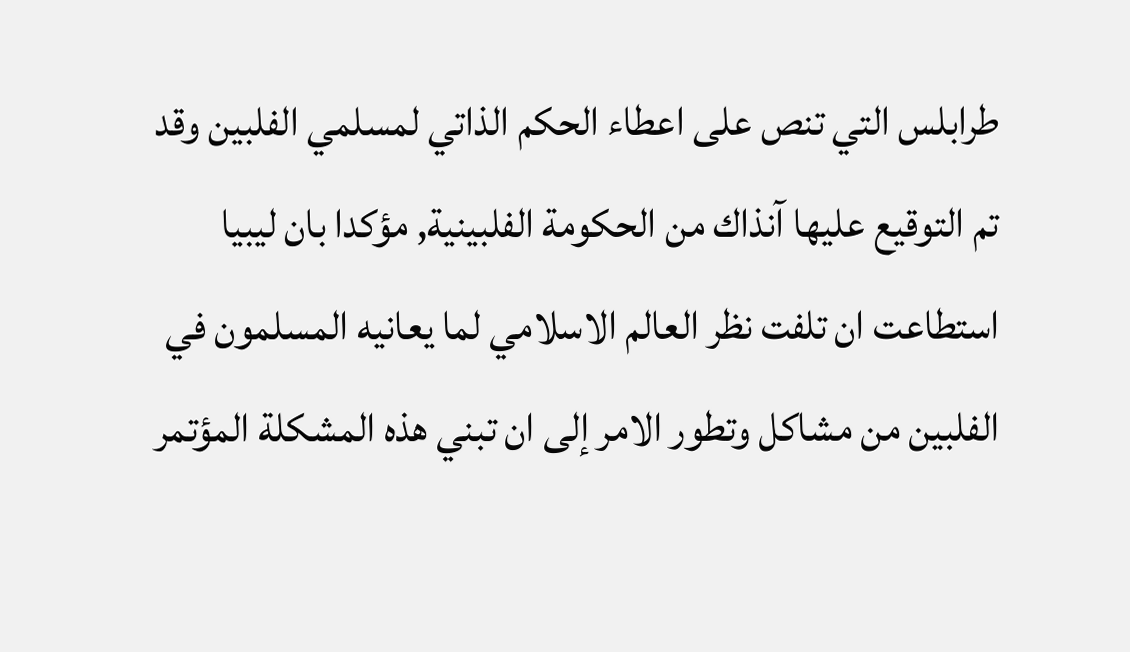طرابلس التي تنص على اعطاء الحكم الذاتي لمسلمي الفلبين وقد تم التوقيع عليها آنذاك من الحكومة الفلبينية, مؤكدا بان ليبيا استطاعت ان تلفت نظر العالم الاسلامي لما يعانيه المسلمون في الفلبين من مشاكل وتطور الامر إلى ان تبني هذه المشكلة المؤتمر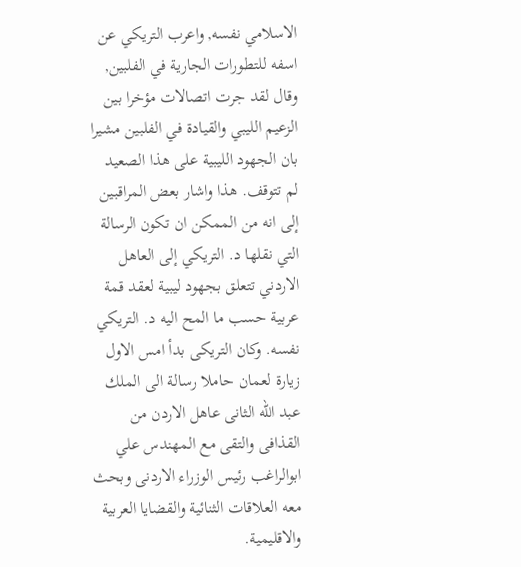الاسلامي نفسه, واعرب التريكي عن اسفه للتطورات الجارية في الفلبين, وقال لقد جرت اتصالات مؤخرا بين الزعيم الليبي والقيادة في الفلبين مشيرا بان الجهود الليبية على هذا الصعيد لم تتوقف. هذا واشار بعض المراقبين إلى انه من الممكن ان تكون الرسالة التي نقلها د. التريكي إلى العاهل الاردني تتعلق بجهود ليبية لعقد قمة عربية حسب ما المح اليه د. التريكي نفسه. وكان التريكى بدأ امس الاول زيارة لعمان حاملا رسالة الى الملك عبد الله الثانى عاهل الاردن من القذافى والتقى مع المهندس علي ابوالراغب رئيس الوزراء الاردنى وبحث معه العلاقات الثنائية والقضايا العربية والاقليمية.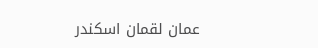عمان لقمان اسكندر